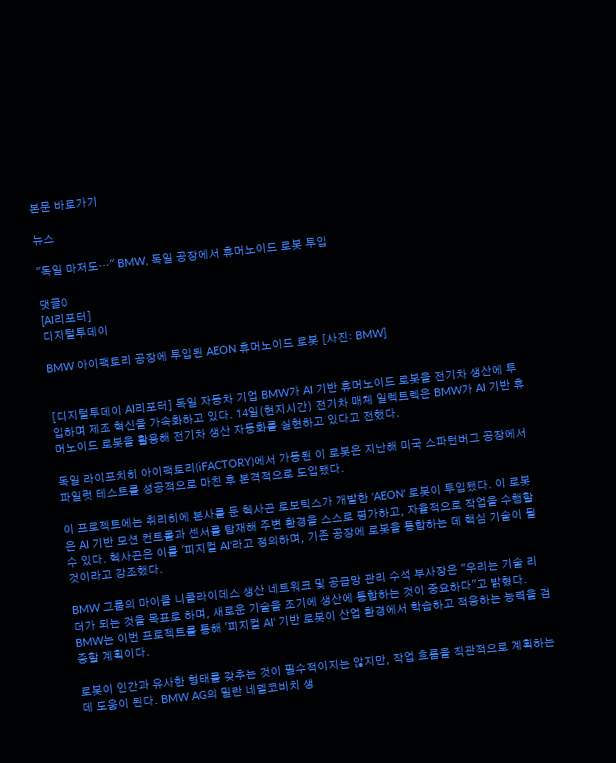본문 바로가기

뉴스

"독일 마저도…" BMW, 독일 공장에서 휴머노이드 로봇 투입

댓글0
[AI리포터]
디지털투데이

BMW 아이팩토리 공장에 투입된 AEON 휴머노이드 로봇 [사진: BMW]


[디지털투데이 AI리포터] 독일 자동차 기업 BMW가 AI 기반 휴머노이드 로봇을 전기차 생산에 투입하며 제조 혁신을 가속화하고 있다. 14일(현지시간) 전기차 매체 일렉트렉은 BMW가 AI 기반 휴머노이드 로봇을 활용해 전기차 생산 자동화를 실현하고 있다고 전했다.

독일 라이프치히 아이팩토리(iFACTORY)에서 가동된 이 로봇은 지난해 미국 스파턴버그 공장에서 파일럿 테스트를 성공적으로 마친 후 본격적으로 도입됐다.

이 프로젝트에는 취리히에 본사를 둔 헥사곤 로보틱스가 개발한 'AEON' 로봇이 투입됐다. 이 로봇은 AI 기반 모션 컨트롤과 센서를 탑재해 주변 환경을 스스로 평가하고, 자율적으로 작업을 수행할 수 있다. 헥사곤은 이를 '피지컬 AI'라고 정의하며, 기존 공장에 로봇을 통합하는 데 핵심 기술이 될 것이라고 강조했다.

BMW 그룹의 마이클 니콜라이데스 생산 네트워크 및 공급망 관리 수석 부사장은 "우리는 기술 리더가 되는 것을 목표로 하며, 새로운 기술을 조기에 생산에 통합하는 것이 중요하다"고 밝혔다. BMW는 이번 프로젝트를 통해 '피지컬 AI' 기반 로봇이 산업 환경에서 학습하고 적응하는 능력을 검증할 계획이다.

로봇이 인간과 유사한 형태를 갖추는 것이 필수적이지는 않지만, 작업 흐름을 직관적으로 계획하는 데 도움이 된다. BMW AG의 밀란 네델코비치 생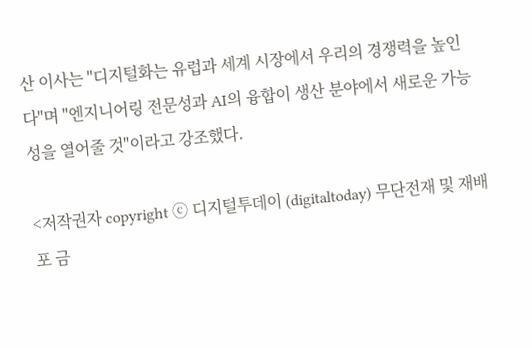산 이사는 "디지털화는 유럽과 세계 시장에서 우리의 경쟁력을 높인다"며 "엔지니어링 전문성과 AI의 융합이 생산 분야에서 새로운 가능성을 열어줄 것"이라고 강조했다.

<저작권자 copyright ⓒ 디지털투데이 (digitaltoday) 무단전재 및 재배포 금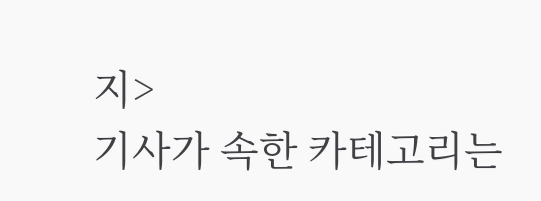지>
기사가 속한 카테고리는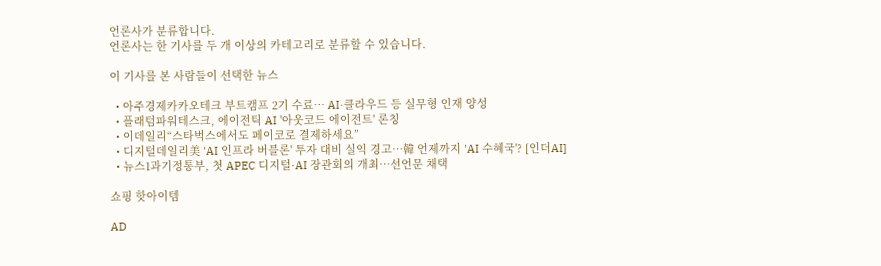언론사가 분류합니다.
언론사는 한 기사를 두 개 이상의 카테고리로 분류할 수 있습니다.

이 기사를 본 사람들이 선택한 뉴스

  • 아주경제카카오테크 부트캠프 2기 수료… AI·클라우드 등 실무형 인재 양성
  • 플래텀파워테스크, 에이전틱 AI '아웃코드 에이전트' 론칭
  • 이데일리“스타벅스에서도 페이코로 결제하세요”
  • 디지털데일리美 'AI 인프라 버블론' 투자 대비 실익 경고…韓 언제까지 'AI 수혜국'? [인더AI]
  • 뉴스1과기정통부, 첫 APEC 디지털·AI 장관회의 개최…선언문 채택

쇼핑 핫아이템

AD